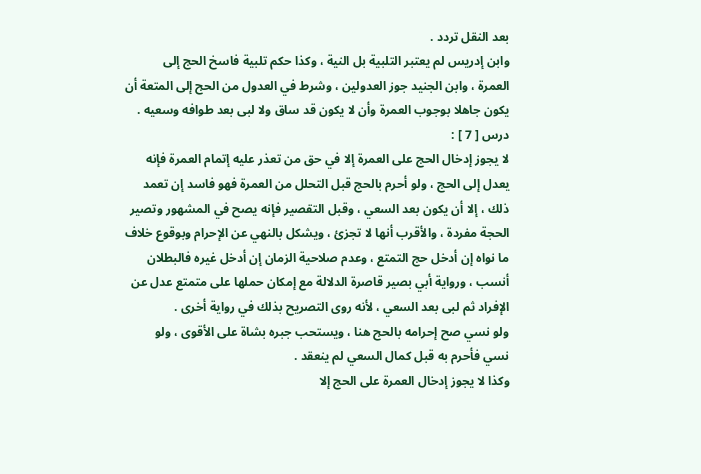بعد النقل تردد .
وابن إدريس لم يعتبر التلبية بل النية ، وكذا حكم تلبية فاسخ الحج إلى
العمرة ، وابن الجنيد جوز العدولين ، وشرط في العدول من الحج إلى المتعة أن
يكون جاهلا بوجوب العمرة وأن لا يكون قد ساق ولا لبى بعد طوافه وسعيه .
درس [ 7 ] :
لا يجوز إدخال الحج على العمرة إلا في حق من تعذر عليه إتمام العمرة فإنه
يعدل إلى الحج ، ولو أحرم بالحج قبل التحلل من العمرة فهو فاسد إن تعمد
ذلك ، إلا أن يكون بعد السعي ، وقبل التقصير فإنه يصح في المشهور وتصير
الحجة مفردة ، والأقرب أنها لا تجزئ ، ويشكل بالنهي عن الإحرام وبوقوع خلاف
ما نواه إن أدخل حج التمتع ، وعدم صلاحية الزمان إن أدخل غيره فالبطلان
أنسب ، ورواية أبي بصير قاصرة الدلالة مع إمكان حملها على متمتع عدل عن
الإفراد ثم لبى بعد السعي ، لأنه روى التصريح بذلك في رواية أخرى .
ولو نسي صح إحرامه بالحج هنا ، ويستحب جبره بشاة على الأقوى ، ولو
نسي فأحرم به قبل كمال السعي لم ينعقد .
وكذا لا يجوز إدخال العمرة على الحج إلا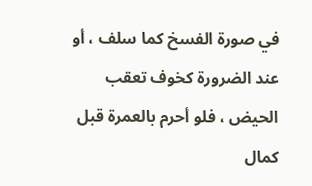في صورة الفسخ كما سلف ، أو
عند الضرورة كخوف تعقب الحيض ، فلو أحرم بالعمرة قبل كمال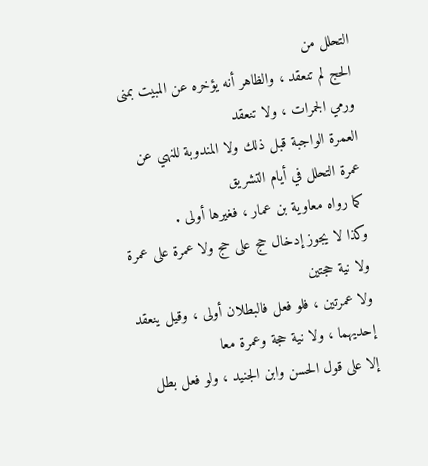التحلل من
الحج لم تنعقد ، والظاهر أنه يؤخره عن المبيت بمنى ورمي الجمرات ، ولا تنعقد
العمرة الواجبة قبل ذلك ولا المندوبة للنهي عن عمرة التحلل في أيام التشريق
كما رواه معاوية بن عمار ، فغيرها أولى .
وكذا لا يجوز إدخال حج على حج ولا عمرة على عمرة ولا نية حجتين
ولا عمرتين ، فلو فعل فالبطلان أولى ، وقيل ينعقد إحديهما ، ولا نية حجة وعمرة معا
إلا على قول الحسن وابن الجنيد ، ولو فعل بطل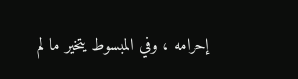إحرامه ، وفي المبسوط يتخير ما لم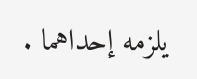يلزمه إحداهما .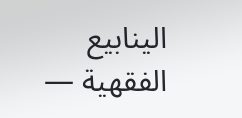الينابيع الفقهية —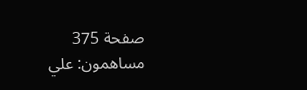صفحة 375
مساهمون: علي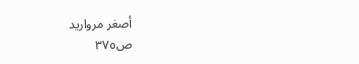أصغر مرواريد
ص٣٧٥